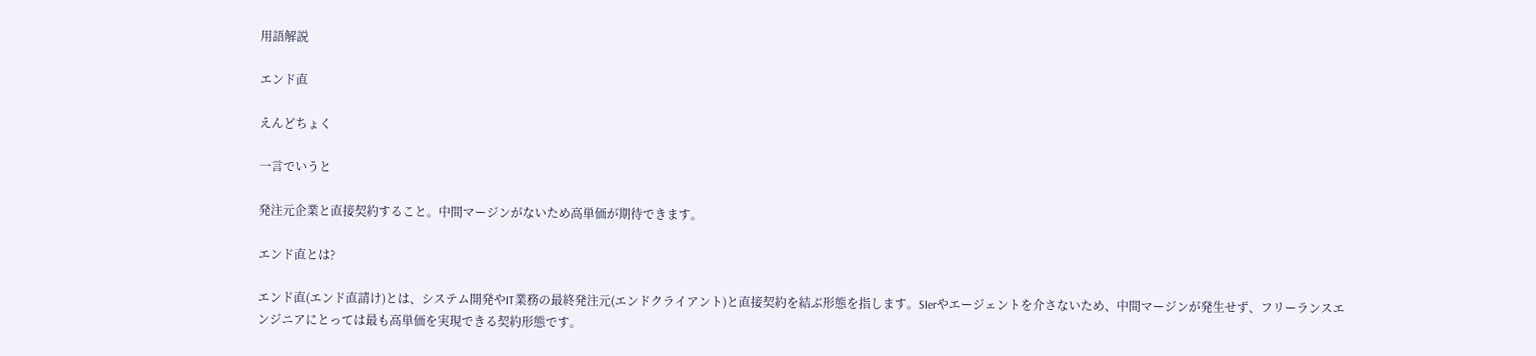用語解説

エンド直

えんどちょく

一言でいうと

発注元企業と直接契約すること。中間マージンがないため高単価が期待できます。

エンド直とは?

エンド直(エンド直請け)とは、システム開発やIT業務の最終発注元(エンドクライアント)と直接契約を結ぶ形態を指します。SIerやエージェントを介さないため、中間マージンが発生せず、フリーランスエンジニアにとっては最も高単価を実現できる契約形態です。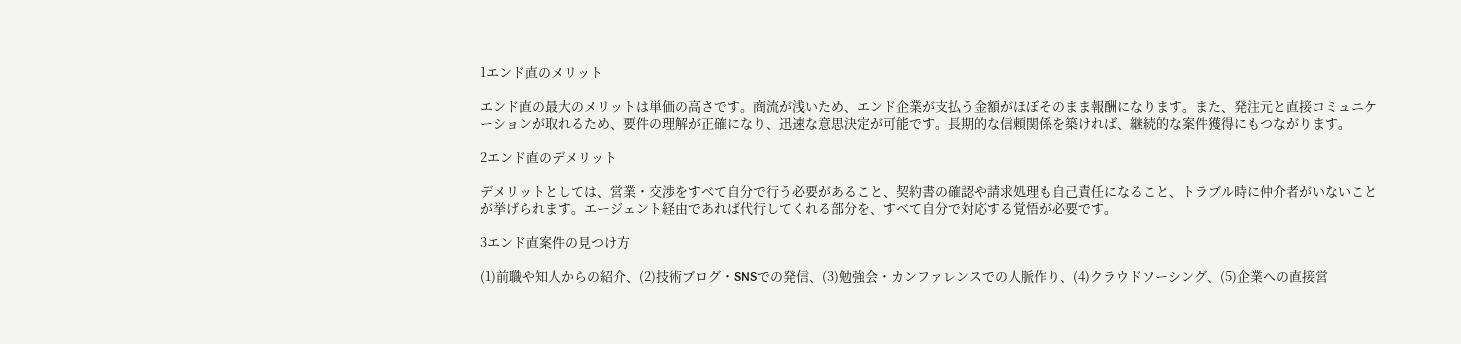1エンド直のメリット

エンド直の最大のメリットは単価の高さです。商流が浅いため、エンド企業が支払う金額がほぼそのまま報酬になります。また、発注元と直接コミュニケーションが取れるため、要件の理解が正確になり、迅速な意思決定が可能です。長期的な信頼関係を築ければ、継続的な案件獲得にもつながります。

2エンド直のデメリット

デメリットとしては、営業・交渉をすべて自分で行う必要があること、契約書の確認や請求処理も自己責任になること、トラブル時に仲介者がいないことが挙げられます。エージェント経由であれば代行してくれる部分を、すべて自分で対応する覚悟が必要です。

3エンド直案件の見つけ方

(1)前職や知人からの紹介、(2)技術ブログ・SNSでの発信、(3)勉強会・カンファレンスでの人脈作り、(4)クラウドソーシング、(5)企業への直接営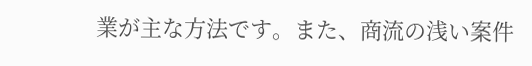業が主な方法です。また、商流の浅い案件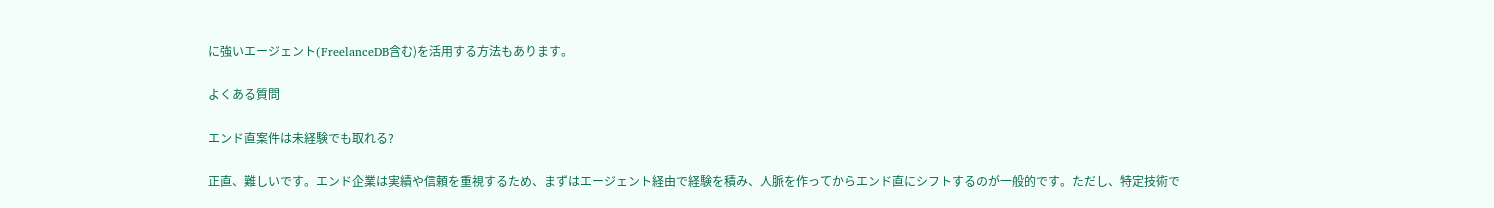に強いエージェント(FreelanceDB含む)を活用する方法もあります。

よくある質問

エンド直案件は未経験でも取れる?

正直、難しいです。エンド企業は実績や信頼を重視するため、まずはエージェント経由で経験を積み、人脈を作ってからエンド直にシフトするのが一般的です。ただし、特定技術で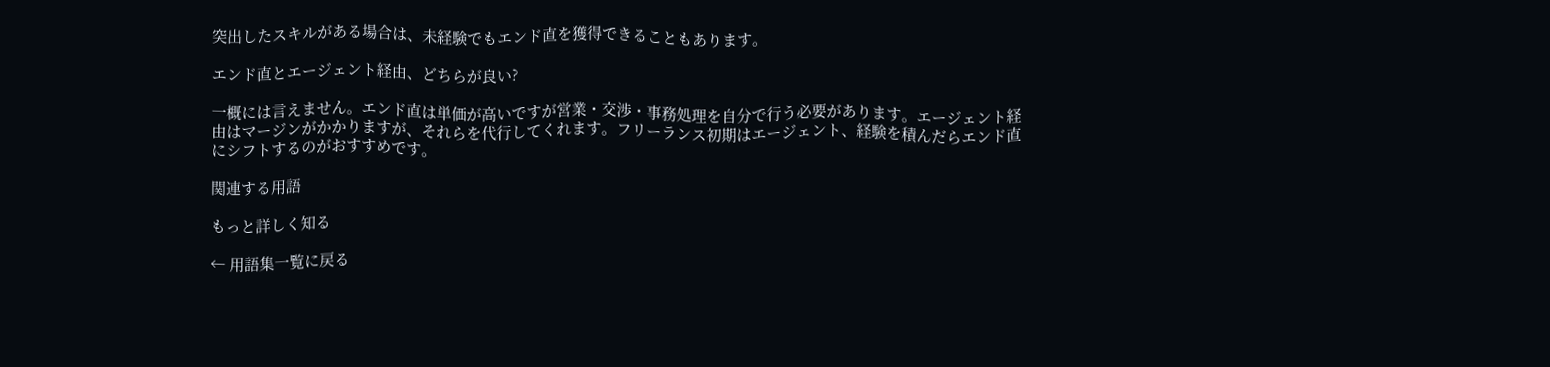突出したスキルがある場合は、未経験でもエンド直を獲得できることもあります。

エンド直とエージェント経由、どちらが良い?

一概には言えません。エンド直は単価が高いですが営業・交渉・事務処理を自分で行う必要があります。エージェント経由はマージンがかかりますが、それらを代行してくれます。フリーランス初期はエージェント、経験を積んだらエンド直にシフトするのがおすすめです。

関連する用語

もっと詳しく知る

← 用語集一覧に戻る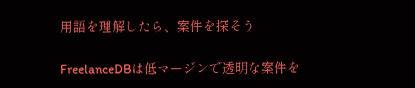用語を理解したら、案件を探そう

FreelanceDBは低マージンで透明な案件を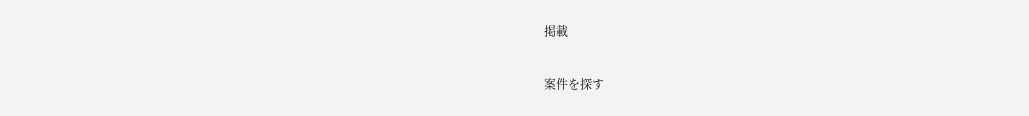掲載

案件を探す